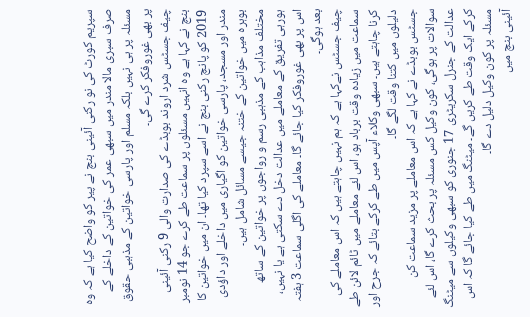سپریم کورٹ کی نو رکنی آئینی بنچ نے پیر کو واضح کیا ہے کہ وہ صرف سبری مالا مندر میں سبھی عمر کی خواتین کے داخلے کے مسئلہ پر ہی نہیں بلکہ مسلم اور پارسی خواتین کے مذہبی حقوق پر بھی غوروفکر کرے گی۔
چیف جسٹس شرد اروند بوبڈے کی صدارت والی 9 رکنی آئینی بنچ نے کہا ہے وہ انہیں مسئلوں پر سماعت طے کرے جو 14 نومبر 2019 کو پانچ رکنی بنچ نے اسے سپرد کیا تھا۔ ان میں خواتین کا مندر اور مسجد، پارسی خواتین کو اگیاری میں داخلے اور داؤدی بوہرہ میں خواتین کے ختنہ جیسے مسائل شامل ہیں۔
مختلف مذاہب کے مذہبی رسم و رواجوں پر خواتین کے ساتھ ہورہی تفریق کے معاملے میں عدالت دخل دے سکتی ہے یا نہیں، اس پر بھی غوروفکر کیا جائے گا۔ معاملے کی اگلی سماعت 3 ہفتہ بعد ہوگی۔
چیف جسٹس نےکہا ہے کہ ہم نہیں چاہتے ہیں کہ اس معاملے کی سماعت میں زیادہ وقت برباد ہو، اس لئے معاملے میں ٹائم لائن طے کرنا چاہتے ہیں۔ سبھی وکلاء آپس میں طے کرکے بتائے کہ جرح اور دلیلوں میں کتنا وقت لگے گا۔
جسٹس بوبڈے نے کہا ہے کہ اس معاملے پر مزید سماعت کن سوالات پر ہوگی، کون وکیل کس مسئلہ پر بحث کرے گا، اس لئے عدالت کے جنرل سکریٹری 17 جنوری کو سبھی وکیلوں سے میٹنگ کرکے ایک وقت طے کریں گے۔ میٹنگ میں طے کیا جائے گا کہ اس مسئلہ پر کون وکیل دلیل دے گا۔
آئینی بنچ میں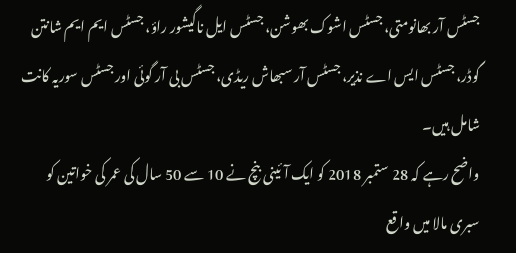جسٹس آر بھانومتی، جسٹس اشوک بھوشن، جسٹس ایل ناگیشور راؤ، جسٹس ایم ایم شانتن گوڈر، جسٹس ایس اے نذیر، جسٹس آر سبھاش ریڈی، جسٹس بی آر گوئی اور جسٹس سوریہ کانت شامل ہیں۔
واضح رہے کہ 28 ستمبر 2018 کو ایک آئینی بنچ نے 10 سے 50 سال کی عمر کی خواتین کو سبری مالا میں واقع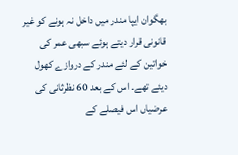بھگوان ایپا مندر میں داخل نہ ہونے کو غیر قانونی قرار دیتے ہوئے سبھی عمر کی خواتین کے لئے مندر کے دروازے کھول دیئے تھے۔ اس کے بعد 60 نظرثانی کی عرضیاں اس فیصلے کے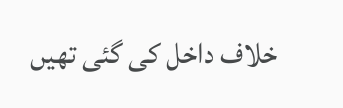خلاف داخل کی گئی تھیں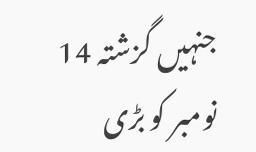جنہیں گزشتہ 14 نومبر کو بڑی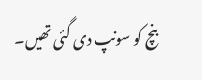بنچ کو سونپ دی گئی تھیں۔